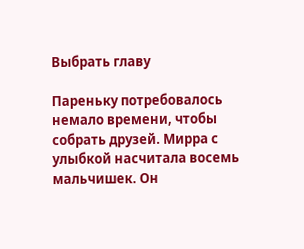Выбрать главу

Пареньку потребовалось немало времени, чтобы собрать друзей. Мирра с улыбкой насчитала восемь мальчишек. Он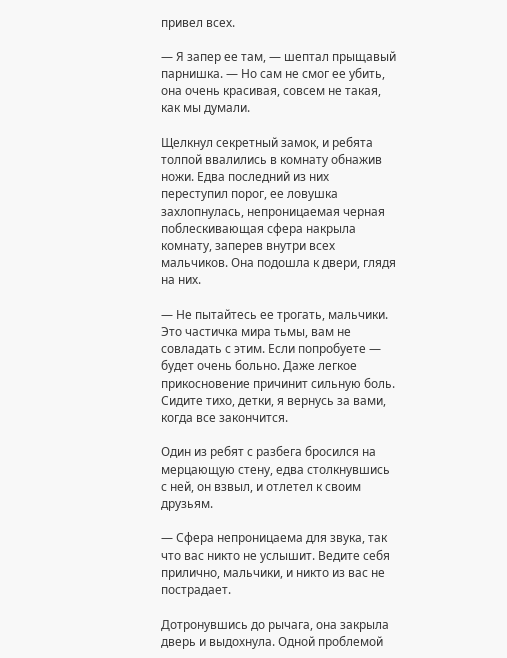привел всех.

— Я запер ее там, — шептал прыщавый парнишка. — Но сам не смог ее убить, она очень красивая, совсем не такая, как мы думали.

Щелкнул секретный замок, и ребята толпой ввалились в комнату обнажив ножи. Едва последний из них переступил порог, ее ловушка захлопнулась, непроницаемая черная поблескивающая сфера накрыла комнату, заперев внутри всех мальчиков. Она подошла к двери, глядя на них.

— Не пытайтесь ее трогать, мальчики. Это частичка мира тьмы, вам не совладать с этим. Если попробуете — будет очень больно. Даже легкое прикосновение причинит сильную боль. Сидите тихо, детки, я вернусь за вами, когда все закончится.

Один из ребят с разбега бросился на мерцающую стену, едва столкнувшись с ней, он взвыл, и отлетел к своим друзьям.

— Сфера непроницаема для звука, так что вас никто не услышит. Ведите себя прилично, мальчики, и никто из вас не пострадает.

Дотронувшись до рычага, она закрыла дверь и выдохнула. Одной проблемой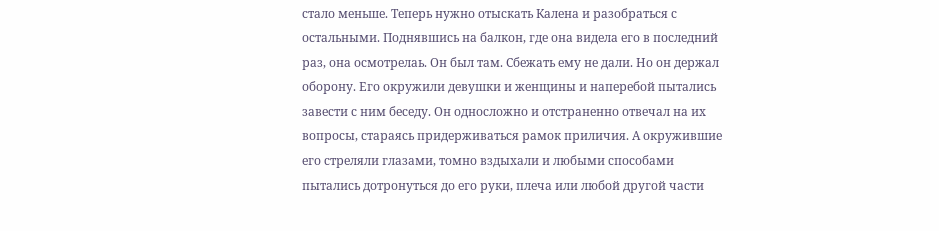стало меньше. Теперь нужно отыскать Калена и разобраться с остальными. Поднявшись на балкон, где она видела его в последний раз, она осмотрелаь. Он был там. Сбежать ему не дали. Но он держал оборону. Его окружили девушки и женщины и наперебой пытались завести с ним беседу. Он односложно и отстраненно отвечал на их вопросы, стараясь придерживаться рамок приличия. А окружившие его стреляли глазами, томно вздыхали и любыми способами пытались дотронуться до его руки, плеча или любой другой части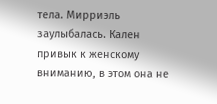тела. Мирриэль заулыбалась. Кален привык к женскому вниманию, в этом она не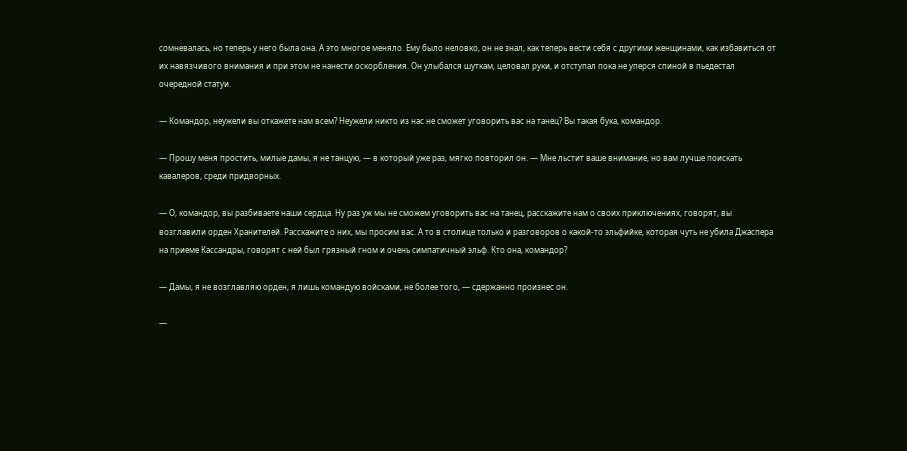сомневалась, но теперь у него была она. А это многое меняло. Ему было неловко, он не знал, как теперь вести себя с другими женщинами, как избавиться от их навязчивого внимания и при этом не нанести оскорбления. Он улыбался шуткам, целовал руки, и отступал пока не уперся спиной в пьедестал очередной статуи.

— Командор, неужели вы откажете нам всем? Неужели никто из нас не сможет уговорить вас на танец? Вы такая бука, командор.

— Прошу меня простить, милые дамы, я не танцую, — в который уже раз, мягко повторил он. — Мне льстит ваше внимание, но вам лучше поискать кавалеров, среди придворных.

— О, командор, вы разбиваете наши сердца. Ну раз уж мы не сможем уговорить вас на танец, расскажите нам о своих приключениях, говорят, вы возглавили орден Хранителей. Расскажите о них, мы просим вас. А то в столице только и разговоров о какой-то эльфийке, которая чуть не убила Джаспера на приеме Кассандры, говорят с ней был грязный гном и очень симпатичный эльф. Кто она, командор?

— Дамы, я не возглавляю орден, я лишь командую войсками, не более того, — сдержанно произнес он.

—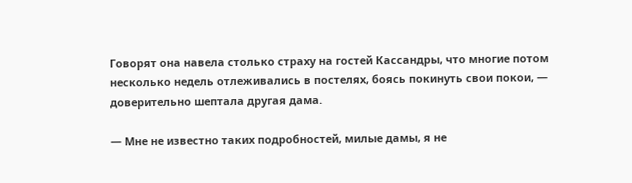Говорят она навела столько страху на гостей Кассандры, что многие потом несколько недель отлеживались в постелях, боясь покинуть свои покои, — доверительно шептала другая дама.

— Мне не известно таких подробностей, милые дамы, я не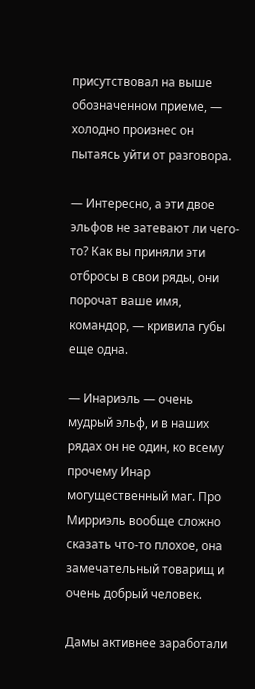присутствовал на выше обозначенном приеме, — холодно произнес он пытаясь уйти от разговора.

— Интересно, а эти двое эльфов не затевают ли чего-то? Как вы приняли эти отбросы в свои ряды, они порочат ваше имя, командор, — кривила губы еще одна.

— Инариэль — очень мудрый эльф, и в наших рядах он не один, ко всему прочему Инар могущественный маг. Про Мирриэль вообще сложно сказать что-то плохое, она замечательный товарищ и очень добрый человек.

Дамы активнее заработали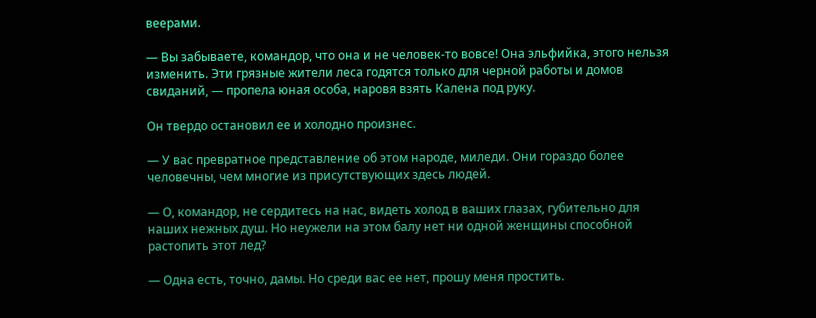веерами.

— Вы забываете, командор, что она и не человек-то вовсе! Она эльфийка, этого нельзя изменить. Эти грязные жители леса годятся только для черной работы и домов свиданий, — пропела юная особа, наровя взять Калена под руку.

Он твердо остановил ее и холодно произнес.

— У вас превратное представление об этом народе, миледи. Они гораздо более человечны, чем многие из присутствующих здесь людей.

— О, командор, не сердитесь на нас, видеть холод в ваших глазах, губительно для наших нежных душ. Но неужели на этом балу нет ни одной женщины способной растопить этот лед?

— Одна есть, точно, дамы. Но среди вас ее нет, прошу меня простить.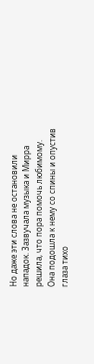Но даже эти слова не остановили нападок. Зазвучала музыка и Мирра решила, что пора помочь любимому. Она подошла к нему со спины и опустив глаза тихо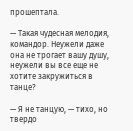прошептала.

— Такая чудесная мелодия, командор. Неужели даже она не трогает вашу душу, неужели вы все еще не хотите закружиться в танце?

— Я не танцую, — тихо, но твердо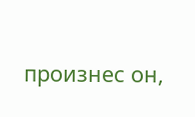произнес он,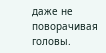даже не поворачивая головы.